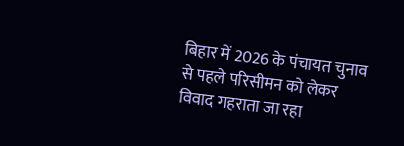बिहार में 2026 के पंचायत चुनाव से पहले परिसीमन को लेकर विवाद गहराता जा रहा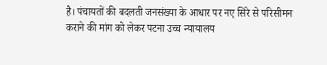है। पंचायतों की बदलती जनसंख्या के आधार पर नए सिरे से परिसीमन कराने की मांग को लेकर पटना उच्च न्यायालय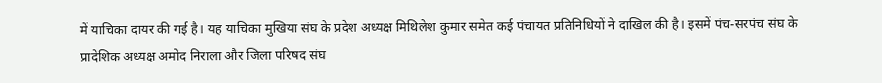में याचिका दायर की गई है। यह याचिका मुखिया संघ के प्रदेश अध्यक्ष मिथिलेश कुमार समेत कई पंचायत प्रतिनिधियों ने दाखिल की है। इसमें पंच-सरपंच संघ के प्रादेशिक अध्यक्ष अमोद निराला और जिला परिषद संघ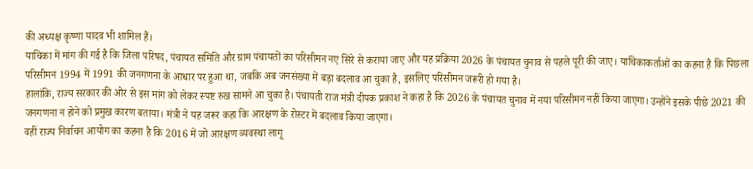की अध्यक्ष कृष्णा यादव भी शामिल हैं।
याचिका में मांग की गई है कि जिला परिषद, पंचायत समिति और ग्राम पंचायतों का परिसीमन नए सिरे से कराया जाए और यह प्रक्रिया 2026 के पंचायत चुनाव से पहले पूरी की जाए। याचिकाकर्ताओं का कहना है कि पिछला परिसीमन 1994 में 1991 की जनगणना के आधार पर हुआ था, जबकि अब जनसंख्या में बड़ा बदलाव आ चुका है, इसलिए परिसीमन जरूरी हो गया है।
हालांकि, राज्य सरकार की ओर से इस मांग को लेकर स्पष्ट रुख सामने आ चुका है। पंचायती राज मंत्री दीपक प्रकाश ने कहा है कि 2026 के पंचायत चुनाव में नया परिसीमन नहीं किया जाएगा। उन्होंने इसके पीछे 2021 की जनगणना न होने को प्रमुख कारण बताया। मंत्री ने यह जरूर कहा कि आरक्षण के रोस्टर में बदलाव किया जाएगा।
वहीं राज्य निर्वाचन आयोग का कहना है कि 2016 में जो आरक्षण व्यवस्था लागू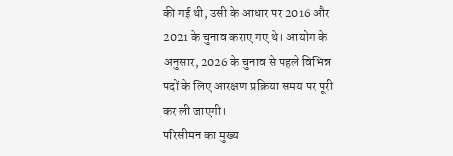की गई थी, उसी के आधार पर 2016 और 2021 के चुनाव कराए गए थे। आयोग के अनुसार, 2026 के चुनाव से पहले विभिन्न पदों के लिए आरक्षण प्रक्रिया समय पर पूरी कर ली जाएगी।
परिसीमन का मुख्य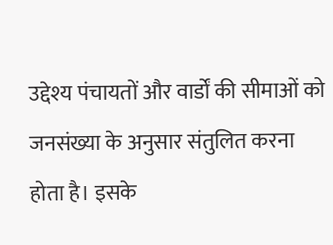उद्देश्य पंचायतों और वार्डों की सीमाओं को जनसंख्या के अनुसार संतुलित करना होता है। इसके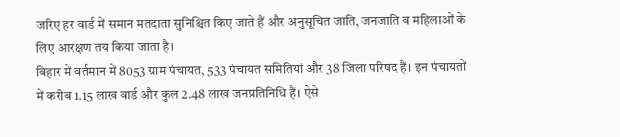जरिए हर वार्ड में समान मतदाता सुनिश्चित किए जाते हैं और अनुसूचित जाति, जनजाति व महिलाओं के लिए आरक्षण तय किया जाता है।
बिहार में वर्तमान में 8053 ग्राम पंचायत, 533 पंचायत समितियां और 38 जिला परिषद हैं। इन पंचायतों में करीब 1.15 लाख वार्ड और कुल 2.48 लाख जनप्रतिनिधि हैं। ऐसे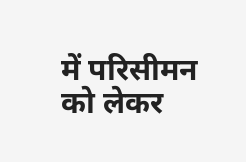में परिसीमन को लेकर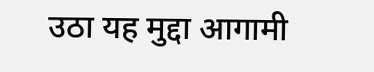उठा यह मुद्दा आगामी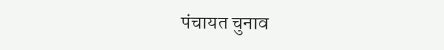पंचायत चुनाव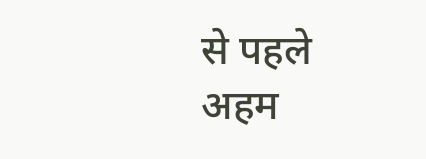से पहले अहम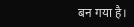बन गया है।